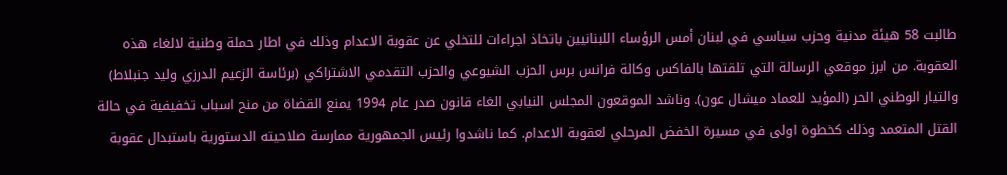طالبت 58 هيئة مدنية وحزب سياسي في لبنان أمس الرؤساء اللبنانيين باتخاذ اجراءات للتخلي عن عقوبة الاعدام وذلك في اطار حملة وطنية لالغاء هذه العقوبة. من ابرز موقعي الرسالة التي تلقتها بالفاكس وكالة فرانس برس الحزب الشيوعي والحزب التقدمي الاشتراكي (برئاسة الزعيم الدرزي وليد جنبلاط) والتيار الوطني الحر (المؤيد للعماد ميشال عون). وناشد الموقعون المجلس النيابي الغاء قانون صدر عام 1994 يمنع القضاة من منح اسباب تخفيفية في حالة القتل المتعمد وذلك كخطوة اولى في مسيرة الخفض المرحلي لعقوبة الاعدام. كما ناشدوا رئيس الجمهورية ممارسة صلاحيته الدستورية باستبدال عقوبة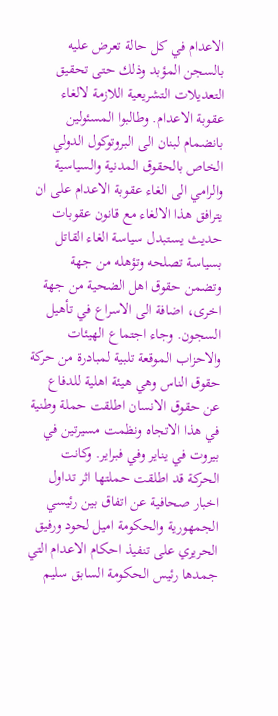الاعدام في كل حالة تعرض عليه بالسجن المؤبد وذلك حتى تحقيق التعديلات التشريعية اللازمة لالغاء عقوبة الاعدام. وطالبوا المسئولين بانضمام لبنان الى البروتوكول الدولي الخاص بالحقوق المدنية والسياسية والرامي الى الغاء عقوبة الاعدام على ان يترافق هذا الالغاء مع قانون عقوبات حديث يستبدل سياسة الغاء القاتل بسياسة تصلحه وتؤهله من جهة وتضمن حقوق اهل الضحية من جهة اخرى، اضافة الى الاسراع في تأهيل السجون. وجاء اجتماع الهيئات والاحزاب الموقعة تلبية لمبادرة من حركة حقوق الناس وهي هيئة اهلية للدفاع عن حقوق الانسان اطلقت حملة وطنية في هذا الاتجاه ونظمت مسيرتين في بيروت في يناير وفي فبراير. وكانت الحركة قد اطلقت حملتها اثر تداول اخبار صحافية عن اتفاق بين رئيسي الجمهورية والحكومة اميل لحود ورفيق الحريري على تنفيذ احكام الاعدام التي جمدها رئيس الحكومة السابق سليم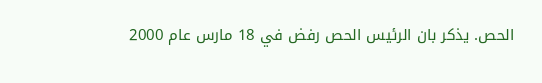الحص. يذكر بان الرئيس الحص رفض في 18 مارس عام 2000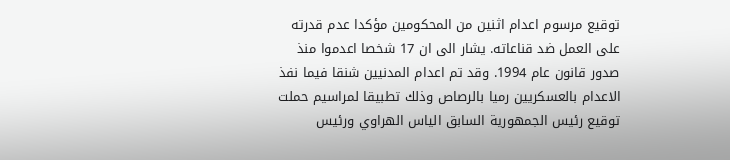توقيع مرسوم اعدام اثنين من المحكومين مؤكدا عدم قدرته على العمل ضد قناعاته. يشار الى ان 17 شخصا اعدموا منذ صدور قانون عام 1994. وقد تم اعدام المدنيين شنقا فيما نفذ الاعدام بالعسكريين رميا بالرصاص وذلك تطبيقا لمراسيم حملت توقيع رئيس الجمهورية السابق الياس الهراوي ورئيس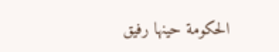الحكومة حينها رفيق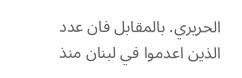الحريري. بالمقابل فان عدد الذين اعدموا في لبنان منذ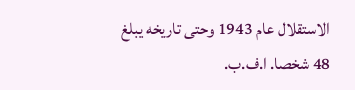الاستقلال عام 1943 وحتى تاريخه يبلغ 48 شخصا. ا.ف.ب.